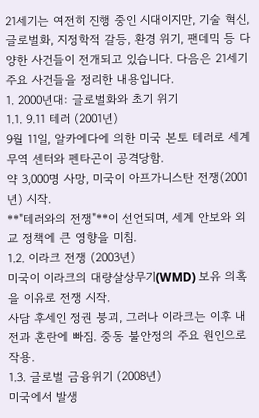21세기는 여전히 진행 중인 시대이지만, 기술 혁신, 글로벌화, 지정학적 갈등, 환경 위기, 팬데믹 등 다양한 사건들이 전개되고 있습니다. 다음은 21세기 주요 사건들을 정리한 내용입니다.
1. 2000년대: 글로벌화와 초기 위기
1.1. 9.11 테러 (2001년)
9월 11일, 알카에다에 의한 미국 본토 테러로 세계 무역 센터와 펜타곤이 공격당함.
약 3,000명 사망, 미국이 아프가니스탄 전쟁(2001년) 시작.
**"테러와의 전쟁"**이 선언되며, 세계 안보와 외교 정책에 큰 영향을 미침.
1.2. 이라크 전쟁 (2003년)
미국이 이라크의 대량살상무기(WMD) 보유 의혹을 이유로 전쟁 시작.
사담 후세인 정권 붕괴, 그러나 이라크는 이후 내전과 혼란에 빠짐. 중동 불안정의 주요 원인으로 작용.
1.3. 글로벌 금융위기 (2008년)
미국에서 발생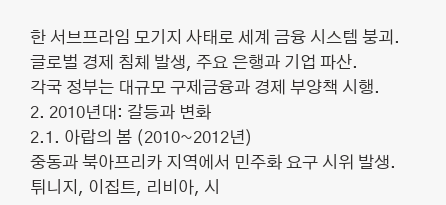한 서브프라임 모기지 사태로 세계 금융 시스템 붕괴.
글로벌 경제 침체 발생, 주요 은행과 기업 파산.
각국 정부는 대규모 구제금융과 경제 부양책 시행.
2. 2010년대: 갈등과 변화
2.1. 아랍의 봄 (2010~2012년)
중동과 북아프리카 지역에서 민주화 요구 시위 발생.
튀니지, 이집트, 리비아, 시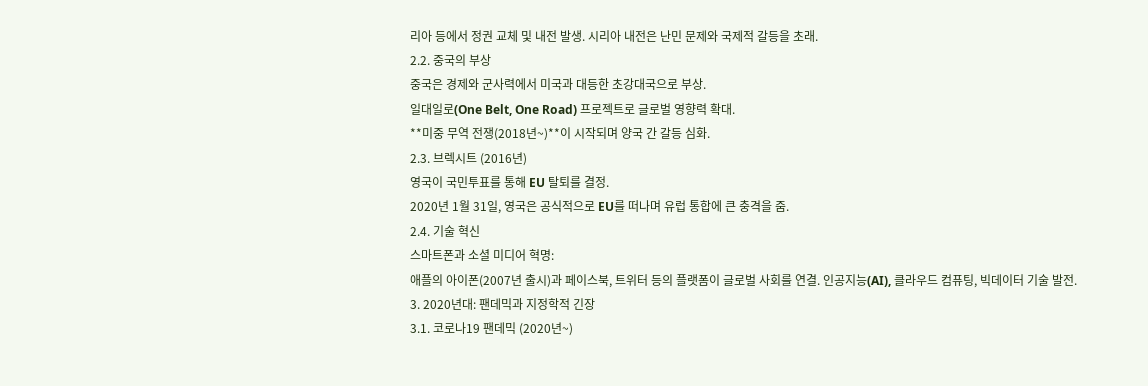리아 등에서 정권 교체 및 내전 발생. 시리아 내전은 난민 문제와 국제적 갈등을 초래.
2.2. 중국의 부상
중국은 경제와 군사력에서 미국과 대등한 초강대국으로 부상.
일대일로(One Belt, One Road) 프로젝트로 글로벌 영향력 확대.
**미중 무역 전쟁(2018년~)**이 시작되며 양국 간 갈등 심화.
2.3. 브렉시트 (2016년)
영국이 국민투표를 통해 EU 탈퇴를 결정.
2020년 1월 31일, 영국은 공식적으로 EU를 떠나며 유럽 통합에 큰 충격을 줌.
2.4. 기술 혁신
스마트폰과 소셜 미디어 혁명:
애플의 아이폰(2007년 출시)과 페이스북, 트위터 등의 플랫폼이 글로벌 사회를 연결. 인공지능(AI), 클라우드 컴퓨팅, 빅데이터 기술 발전.
3. 2020년대: 팬데믹과 지정학적 긴장
3.1. 코로나19 팬데믹 (2020년~)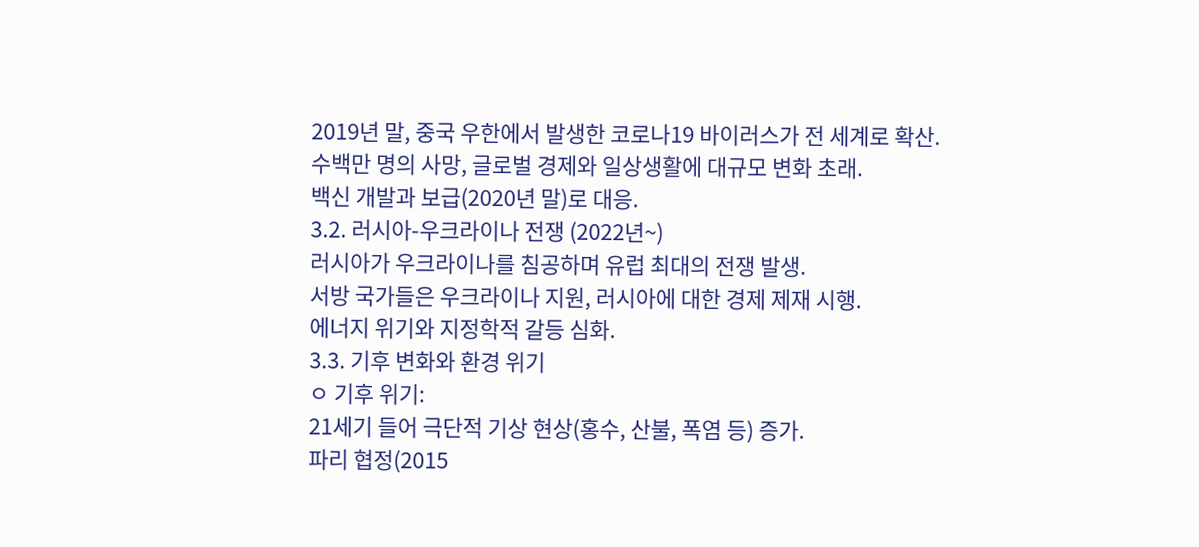2019년 말, 중국 우한에서 발생한 코로나19 바이러스가 전 세계로 확산.
수백만 명의 사망, 글로벌 경제와 일상생활에 대규모 변화 초래.
백신 개발과 보급(2020년 말)로 대응.
3.2. 러시아-우크라이나 전쟁 (2022년~)
러시아가 우크라이나를 침공하며 유럽 최대의 전쟁 발생.
서방 국가들은 우크라이나 지원, 러시아에 대한 경제 제재 시행.
에너지 위기와 지정학적 갈등 심화.
3.3. 기후 변화와 환경 위기
ㅇ 기후 위기:
21세기 들어 극단적 기상 현상(홍수, 산불, 폭염 등) 증가.
파리 협정(2015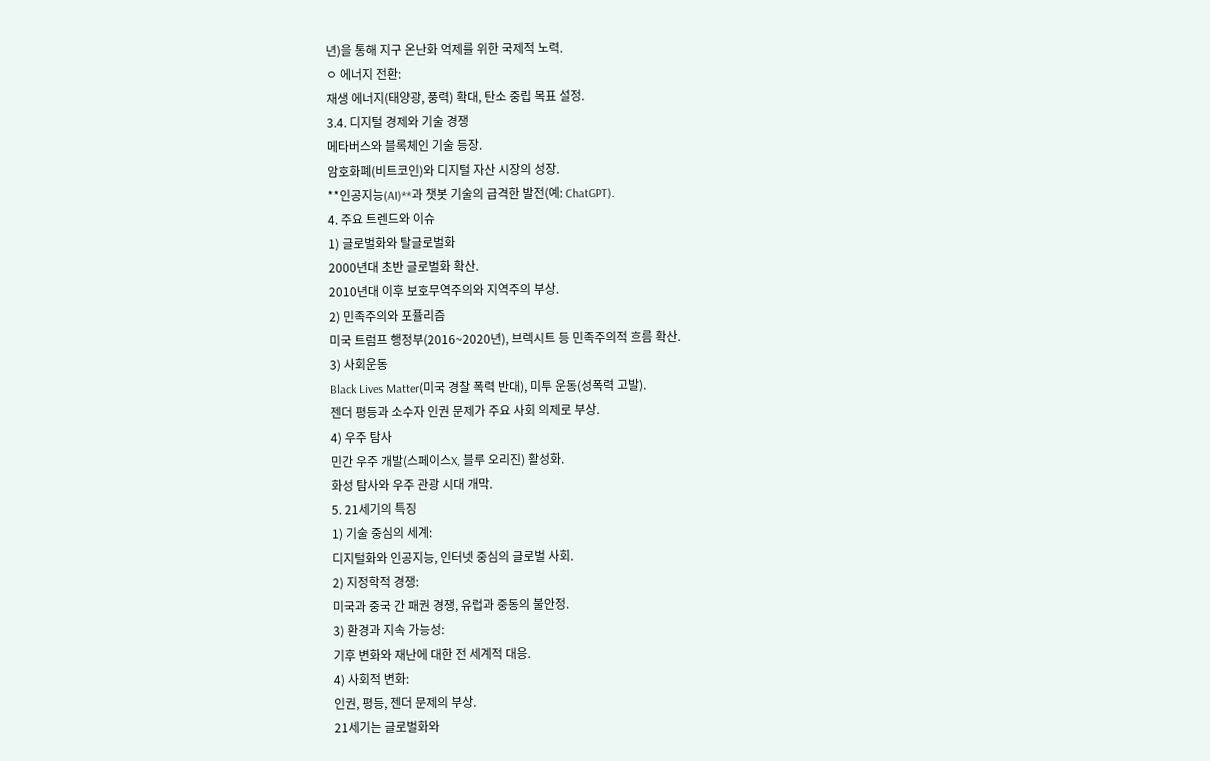년)을 통해 지구 온난화 억제를 위한 국제적 노력.
ㅇ 에너지 전환:
재생 에너지(태양광, 풍력) 확대, 탄소 중립 목표 설정.
3.4. 디지털 경제와 기술 경쟁
메타버스와 블록체인 기술 등장.
암호화폐(비트코인)와 디지털 자산 시장의 성장.
**인공지능(AI)**과 챗봇 기술의 급격한 발전(예: ChatGPT).
4. 주요 트렌드와 이슈
1) 글로벌화와 탈글로벌화
2000년대 초반 글로벌화 확산.
2010년대 이후 보호무역주의와 지역주의 부상.
2) 민족주의와 포퓰리즘
미국 트럼프 행정부(2016~2020년), 브렉시트 등 민족주의적 흐름 확산.
3) 사회운동
Black Lives Matter(미국 경찰 폭력 반대), 미투 운동(성폭력 고발).
젠더 평등과 소수자 인권 문제가 주요 사회 의제로 부상.
4) 우주 탐사
민간 우주 개발(스페이스X, 블루 오리진) 활성화.
화성 탐사와 우주 관광 시대 개막.
5. 21세기의 특징
1) 기술 중심의 세계:
디지털화와 인공지능, 인터넷 중심의 글로벌 사회.
2) 지정학적 경쟁:
미국과 중국 간 패권 경쟁, 유럽과 중동의 불안정.
3) 환경과 지속 가능성:
기후 변화와 재난에 대한 전 세계적 대응.
4) 사회적 변화:
인권, 평등, 젠더 문제의 부상.
21세기는 글로벌화와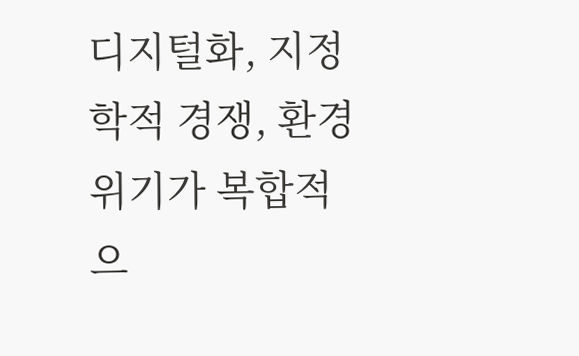디지털화, 지정학적 경쟁, 환경 위기가 복합적으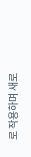로 작용하며 새로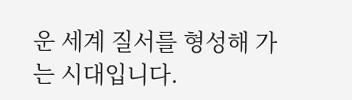운 세계 질서를 형성해 가는 시대입니다.